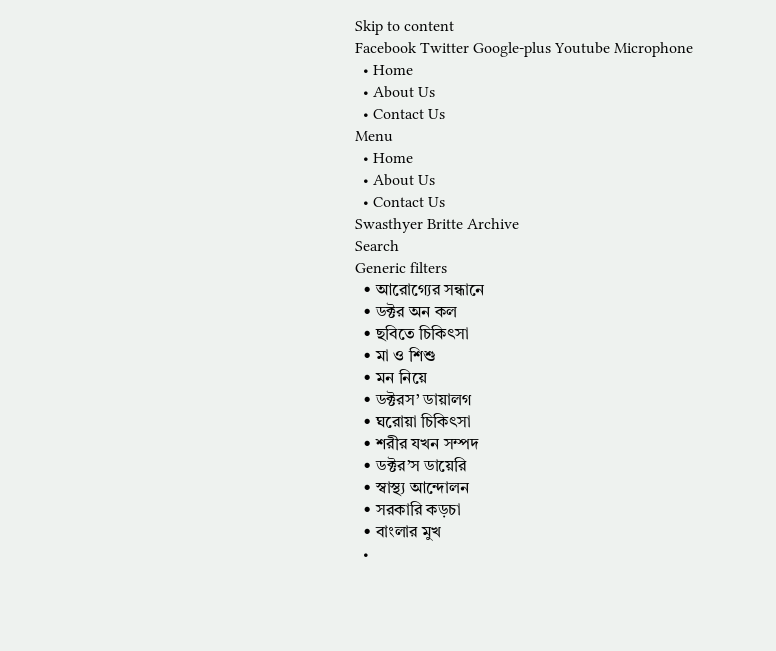Skip to content
Facebook Twitter Google-plus Youtube Microphone
  • Home
  • About Us
  • Contact Us
Menu
  • Home
  • About Us
  • Contact Us
Swasthyer Britte Archive
Search
Generic filters
  • আরোগ্যের সন্ধানে
  • ডক্টর অন কল
  • ছবিতে চিকিৎসা
  • মা ও শিশু
  • মন নিয়ে
  • ডক্টরস’ ডায়ালগ
  • ঘরোয়া চিকিৎসা
  • শরীর যখন সম্পদ
  • ডক্টর’স ডায়েরি
  • স্বাস্থ্য আন্দোলন
  • সরকারি কড়চা
  • বাংলার মুখ
  •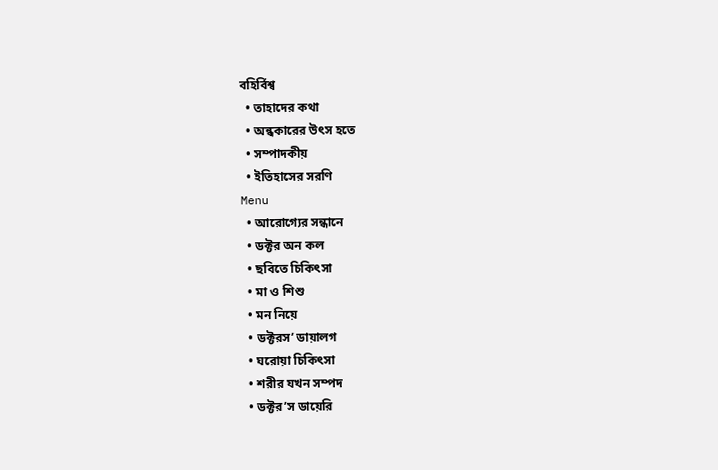বহির্বিশ্ব
  • তাহাদের কথা
  • অন্ধকারের উৎস হতে
  • সম্পাদকীয়
  • ইতিহাসের সরণি
Menu
  • আরোগ্যের সন্ধানে
  • ডক্টর অন কল
  • ছবিতে চিকিৎসা
  • মা ও শিশু
  • মন নিয়ে
  • ডক্টরস’ ডায়ালগ
  • ঘরোয়া চিকিৎসা
  • শরীর যখন সম্পদ
  • ডক্টর’স ডায়েরি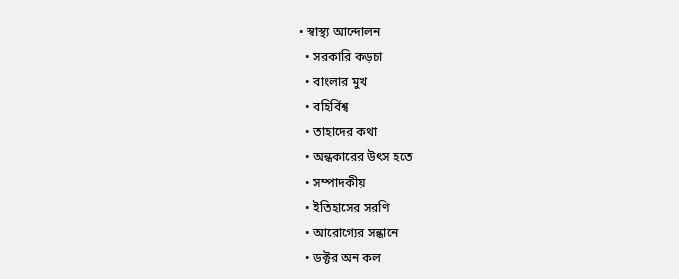• স্বাস্থ্য আন্দোলন
  • সরকারি কড়চা
  • বাংলার মুখ
  • বহির্বিশ্ব
  • তাহাদের কথা
  • অন্ধকারের উৎস হতে
  • সম্পাদকীয়
  • ইতিহাসের সরণি
  • আরোগ্যের সন্ধানে
  • ডক্টর অন কল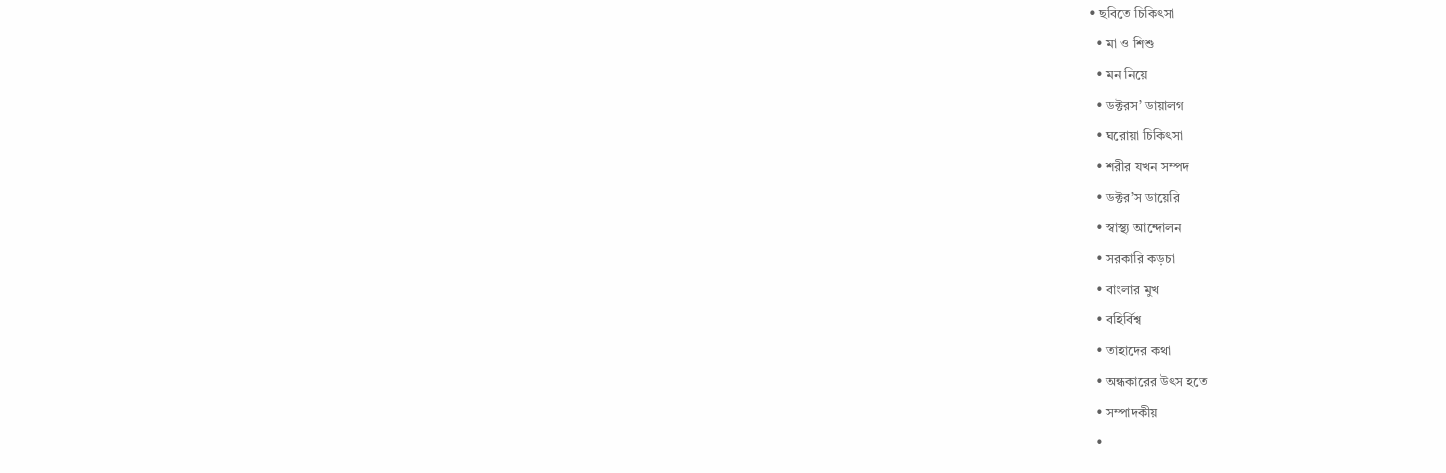• ছবিতে চিকিৎসা
  • মা ও শিশু
  • মন নিয়ে
  • ডক্টরস’ ডায়ালগ
  • ঘরোয়া চিকিৎসা
  • শরীর যখন সম্পদ
  • ডক্টর’স ডায়েরি
  • স্বাস্থ্য আন্দোলন
  • সরকারি কড়চা
  • বাংলার মুখ
  • বহির্বিশ্ব
  • তাহাদের কথা
  • অন্ধকারের উৎস হতে
  • সম্পাদকীয়
  •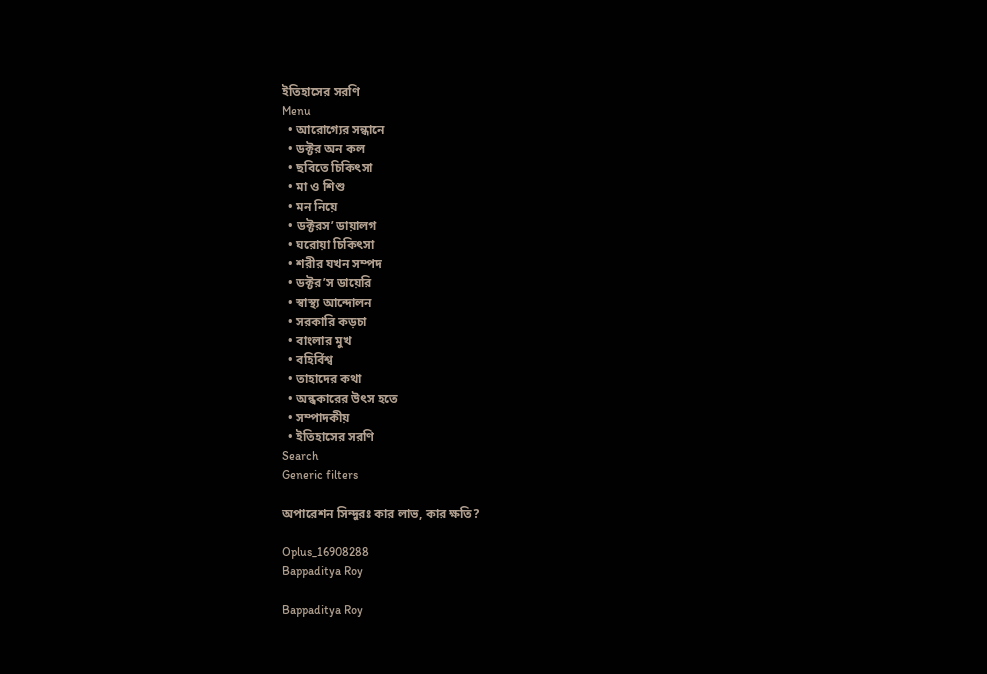ইতিহাসের সরণি
Menu
  • আরোগ্যের সন্ধানে
  • ডক্টর অন কল
  • ছবিতে চিকিৎসা
  • মা ও শিশু
  • মন নিয়ে
  • ডক্টরস’ ডায়ালগ
  • ঘরোয়া চিকিৎসা
  • শরীর যখন সম্পদ
  • ডক্টর’স ডায়েরি
  • স্বাস্থ্য আন্দোলন
  • সরকারি কড়চা
  • বাংলার মুখ
  • বহির্বিশ্ব
  • তাহাদের কথা
  • অন্ধকারের উৎস হতে
  • সম্পাদকীয়
  • ইতিহাসের সরণি
Search
Generic filters

অপারেশন সিন্দুরঃ কার লাভ, কার ক্ষতি?

Oplus_16908288
Bappaditya Roy

Bappaditya Roy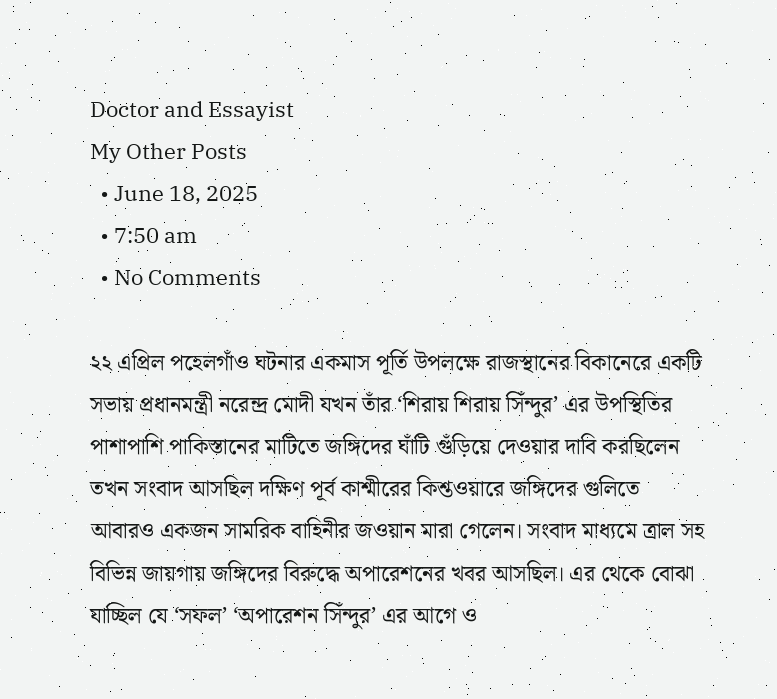Doctor and Essayist
My Other Posts
  • June 18, 2025
  • 7:50 am
  • No Comments

২২ এপ্রিল পহেলগাঁও ঘটনার একমাস পূর্তি উপলক্ষে রাজস্থানের বিকানেরে একটি সভায় প্রধানমন্ত্রী নরেন্দ্র মোদী যখন তাঁর ‘শিরায় শিরায় সিঁন্দুর’ এর উপস্থিতির পাশাপাশি পাকিস্তানের মাটিতে জঙ্গিদের ঘাঁটি গুঁড়িয়ে দেওয়ার দাবি করছিলেন তখন সংবাদ আসছিল দক্ষিণ পূর্ব কাশ্মীরের কিশ্তওয়ারে জঙ্গিদের গুলিতে আবারও একজন সামরিক বাহিনীর জওয়ান মারা গেলেন। সংবাদ মাধ্যমে ত্রাল সহ বিভিন্ন জায়গায় জঙ্গিদের বিরুদ্ধে অপারেশনের খবর আসছিল। এর থেকে বোঝা যাচ্ছিল যে ‘সফল’ ‘অপারেশন সিঁন্দুর’ এর আগে ও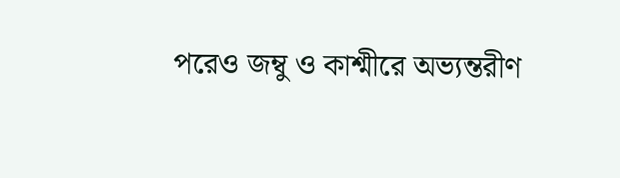পরেও জম্বু ও কাশ্মীরে অভ্যন্তরীণ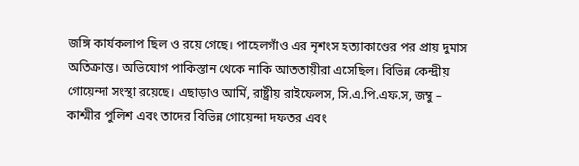জঙ্গি কার্যকলাপ ছিল ও রয়ে গেছে। পাহেলগাঁও এর নৃশংস হত্যাকাণ্ডের পর প্রায় দুমাস অতিক্রান্ত। অভিযোগ পাকিস্তান থেকে নাকি আততায়ীরা এসেছিল। বিভিন্ন কেন্দ্রীয় গোয়েন্দা সংস্থা রয়েছে। এছাড়াও আর্মি, রাষ্ট্রীয় রাইফেলস, সি.এ.পি.এফ.স, জম্বু – কাশ্মীর পুলিশ এবং তাদের বিভিন্ন গোয়েন্দা দফতর এবং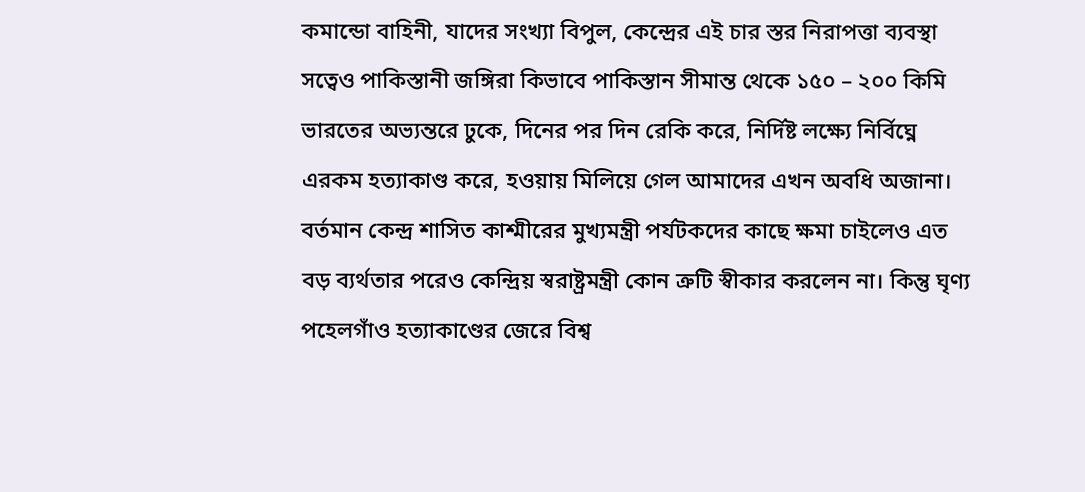কমান্ডো বাহিনী, যাদের সংখ্যা বিপুল, কেন্দ্রের এই চার স্তর নিরাপত্তা ব্যবস্থা সত্বেও পাকিস্তানী জঙ্গিরা কিভাবে পাকিস্তান সীমান্ত থেকে ১৫০ – ২০০ কিমি ভারতের অভ্যন্তরে ঢুকে, দিনের পর দিন রেকি করে, নির্দিষ্ট লক্ষ্যে নির্বিঘ্নে এরকম হত্যাকাণ্ড করে, হওয়ায় মিলিয়ে গেল আমাদের এখন অবধি অজানা। বর্তমান কেন্দ্র শাসিত কাশ্মীরের মুখ্যমন্ত্রী পর্যটকদের কাছে ক্ষমা চাইলেও এত বড় ব্যর্থতার পরেও কেন্দ্রিয় স্বরাষ্ট্রমন্ত্রী কোন ত্রুটি স্বীকার করলেন না। কিন্তু ঘৃণ্য পহেলগাঁও হত্যাকাণ্ডের জেরে বিশ্ব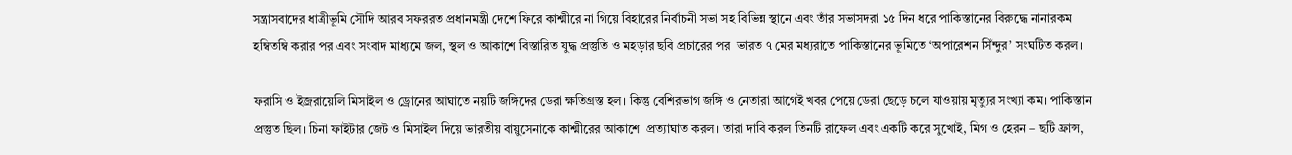সন্ত্রাসবাদের ধাত্রীভূমি সৌদি আরব সফররত প্রধানমন্ত্রী দেশে ফিরে কাশ্মীরে না গিয়ে বিহারের নির্বাচনী সভা সহ বিভিন্ন স্থানে এবং তাঁর সভাসদরা ১৫ দিন ধরে পাকিস্তানের বিরুদ্ধে নানারকম হম্বিতম্বি করার পর এবং সংবাদ মাধ্যমে জল, স্থল ও আকাশে বিস্তারিত যুদ্ধ প্রস্তুতি ও মহড়ার ছবি প্রচারের পর  ভারত ৭ মের মধ্যরাতে পাকিস্তানের ভূমিতে ‘অপারেশন সিঁন্দুর’ সংঘটিত করল।

ফরাসি ও ইজ্ররায়েলি মিসাইল ও ড্রোনের আঘাতে নয়টি জঙ্গিদের ডেরা ক্ষতিগ্রস্ত হল। কিন্তু বেশিরভাগ জঙ্গি ও নেতারা আগেই খবর পেয়ে ডেরা ছেড়ে চলে যাওয়ায় মৃত্যুর সংখ্যা কম। পাকিস্তান প্রস্তুত ছিল। চিনা ফাইটার জেট ও মিসাইল দিয়ে ভারতীয় বায়ুসেনাকে কাশ্মীরের আকাশে  প্রত্যাঘাত করল। তারা দাবি করল তিনটি রাফেল এবং একটি করে সুখোই, মিগ ও হেরন – ছটি ফ্রান্স,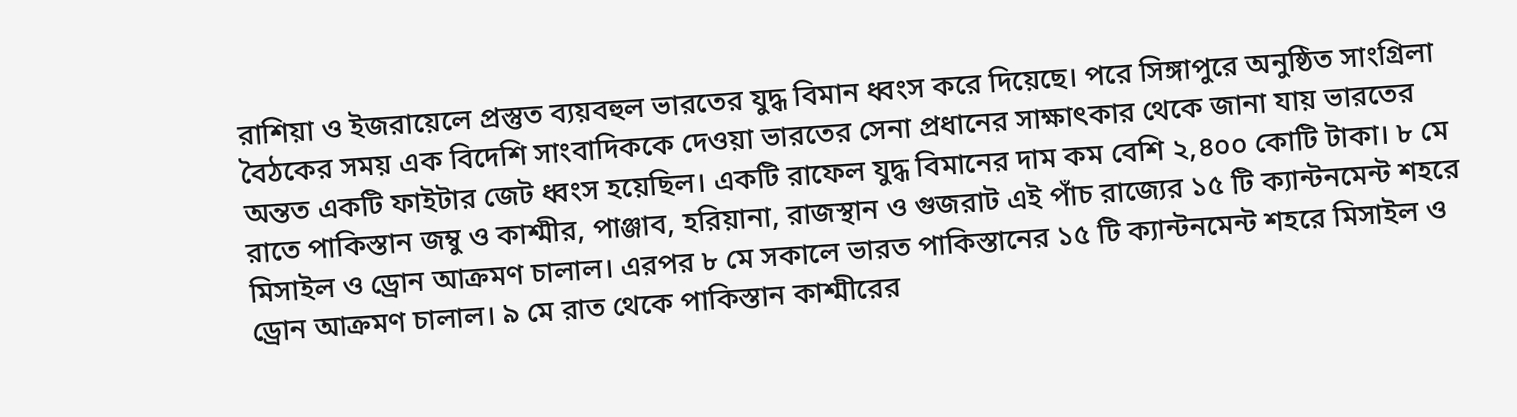রাশিয়া ও ইজরায়েলে প্রস্তুত ব্যয়বহুল ভারতের যুদ্ধ বিমান ধ্বংস করে দিয়েছে। পরে সিঙ্গাপুরে অনুষ্ঠিত সাংগ্রিলা বৈঠকের সময় এক বিদেশি সাংবাদিককে দেওয়া ভারতের সেনা প্রধানের সাক্ষাৎকার থেকে জানা যায় ভারতের অন্তত একটি ফাইটার জেট ধ্বংস হয়েছিল। একটি রাফেল যুদ্ধ বিমানের দাম কম বেশি ২,৪০০ কোটি টাকা। ৮ মে রাতে পাকিস্তান জম্বু ও কাশ্মীর, পাঞ্জাব, হরিয়ানা, রাজস্থান ও গুজরাট এই পাঁচ রাজ্যের ১৫ টি ক্যান্টনমেন্ট শহরে মিসাইল ও ড্রোন আক্রমণ চালাল। এরপর ৮ মে সকালে ভারত পাকিস্তানের ১৫ টি ক্যান্টনমেন্ট শহরে মিসাইল ও ড্রোন আক্রমণ চালাল। ৯ মে রাত থেকে পাকিস্তান কাশ্মীরের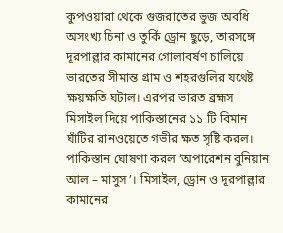কুপওয়ারা থেকে গুজরাতের ভুজ অবধি অসংখ্য চিনা ও তুর্কি ড্রোন ছুড়ে, তারসঙ্গে দূরপাল্লার কামানের গোলাবর্ষণ চালিয়ে ভারতের সীমান্ত গ্রাম ও শহরগুলির যথেষ্ট ক্ষয়ক্ষতি ঘটাল। এরপর ভারত ব্রহ্মস মিসাইল দিয়ে পাকিস্তানের ১১ টি বিমান ঘাঁটির রানওয়েতে গভীর ক্ষত সৃষ্টি করল। পাকিস্তান ঘোষণা করল ‘অপারেশন বুনিয়ান আল – মাসুস’। মিসাইল, ড্রোন ও দূরপাল্লার কামানের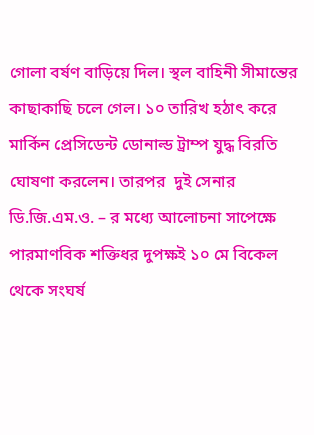গোলা বর্ষণ বাড়িয়ে দিল। স্থল বাহিনী সীমান্তের কাছাকাছি চলে গেল। ১০ তারিখ হঠাৎ করে মার্কিন প্রেসিডেন্ট ডোনাল্ড ট্রাম্প যুদ্ধ বিরতি ঘোষণা করলেন। তারপর  দুই সেনার ডি.জি.এম.ও. – র মধ্যে আলোচনা সাপেক্ষে পারমাণবিক শক্তিধর দুপক্ষই ১০ মে বিকেল থেকে সংঘর্ষ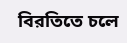বিরতিতে চলে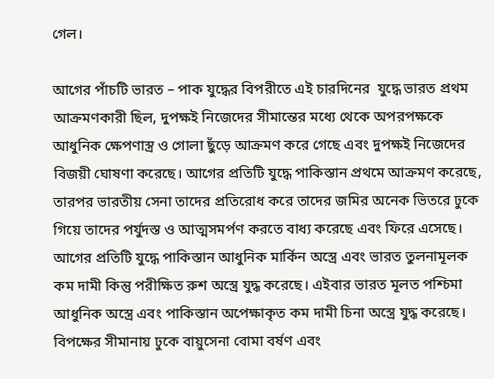গেল।

আগের পাঁচটি ভারত – পাক যুদ্ধের বিপরীতে এই চারদিনের  যুদ্ধে ভারত প্রথম আক্রমণকারী ছিল, দুপক্ষই নিজেদের সীমান্তের মধ্যে থেকে অপরপক্ষকে আধুনিক ক্ষেপণাস্ত্র ও গোলা ছুঁড়ে আক্রমণ করে গেছে এবং দুপক্ষই নিজেদের বিজয়ী ঘোষণা করেছে। আগের প্রতিটি যুদ্ধে পাকিস্তান প্রথমে আক্রমণ করেছে, তারপর ভারতীয় সেনা তাদের প্রতিরোধ করে তাদের জমির অনেক ভিতরে ঢুকে গিয়ে তাদের পর্যুদস্ত ও আত্মসমর্পণ করতে বাধ্য করেছে এবং ফিরে এসেছে। আগের প্রতিটি যুদ্ধে পাকিস্তান আধুনিক মার্কিন অস্ত্রে এবং ভারত তুলনামূলক কম দামী কিন্তু পরীক্ষিত রুশ অস্ত্রে যুদ্ধ করেছে। এইবার ভারত মূলত পশ্চিমা আধুনিক অস্ত্রে এবং পাকিস্তান অপেক্ষাকৃত কম দামী চিনা অস্ত্রে যুদ্ধ করেছে। বিপক্ষের সীমানায় ঢুকে বায়ুসেনা বোমা বর্ষণ এবং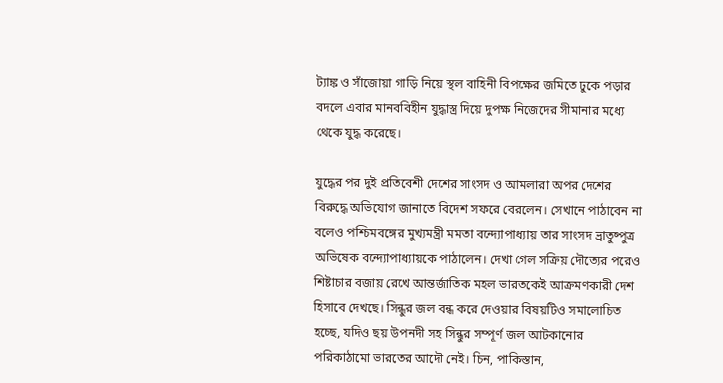ট্যাঙ্ক ও সাঁজোয়া গাড়ি নিয়ে স্থল বাহিনী বিপক্ষের জমিতে ঢুকে পড়ার বদলে এবার মানববিহীন যুদ্ধাস্ত্র দিয়ে দুপক্ষ নিজেদের সীমানার মধ্যে থেকে যুদ্ধ করেছে।

যুদ্ধের পর দুই প্রতিবেশী দেশের সাংসদ ও আমলারা অপর দেশের বিরুদ্ধে অভিযোগ জানাতে বিদেশ সফরে বেরলেন। সেখানে পাঠাবেন না বলেও পশ্চিমবঙ্গের মুখ্যমন্ত্রী মমতা বন্দ্যোপাধ্যায় তার সাংসদ ভ্রাতুষ্পুত্র অভিষেক বন্দ্যোপাধ্যায়কে পাঠালেন। দেখা গেল সক্রিয় দৌত্যের পরেও শিষ্টাচার বজায় রেখে আন্তর্জাতিক মহল ভারতকেই আক্রমণকারী দেশ হিসাবে দেখছে। সিন্ধুর জল বন্ধ করে দেওয়ার বিষয়টিও সমালোচিত হচ্ছে, যদিও ছয় উপনদী সহ সিন্ধুর সম্পূর্ণ জল আটকানোর পরিকাঠামো ভারতের আদৌ নেই। চিন, পাকিস্তান,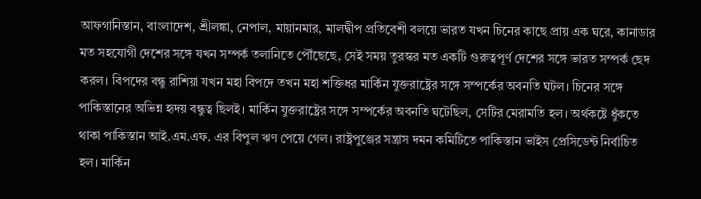আফগানিস্তান, বাংলাদেশ, শ্রীলঙ্কা, নেপাল, মায়ানমার, মালদ্বীপ প্রতিবেশী বলয়ে ভারত যখন চিনের কাছে প্রায় এক ঘরে, কানাডার মত সহযোগী দেশের সঙ্গে যখন সম্পর্ক তলানিতে পৌঁছেছে, সেই সময় তুরস্কর মত একটি গুরুত্বপূর্ণ দেশের সঙ্গে ভারত সম্পর্ক ছেদ করল। বিপদের বন্ধু রাশিয়া যখন মহা বিপদে তখন মহা শক্তিধর মার্কিন যুক্তরাষ্ট্রের সঙ্গে সম্পর্কের অবনতি ঘটল। চিনের সঙ্গে পাকিস্তানের অভিন্ন হৃদয় বন্ধুত্ব ছিলই। মার্কিন যুক্তরাষ্ট্রের সঙ্গে সম্পর্কের অবনতি ঘটেছিল, সেটির মেরামতি হল। অর্থকষ্টে ধুঁকতে থাকা পাকিস্তান আই.এম.এফ. এর বিপুল ঋণ পেয়ে গেল। রাষ্ট্রপুঞ্জের সন্ত্রাস দমন কমিটিতে পাকিস্তান ভাইস প্রেসিডেন্ট নির্বাচিত হল। মার্কিন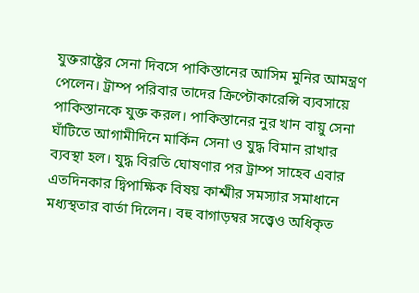যুক্তরাষ্ট্রের সেনা দিবসে পাকিস্তানের আসিম মুনির আমন্ত্রণ পেলেন। ট্রাম্প পরিবার তাদের ক্রিপ্টোকারেন্সি ব্যবসায়ে পাকিস্তানকে যুক্ত করল। পাকিস্তানের নুর খান বায়ু সেনা ঘাঁটিতে আগামীদিনে মার্কিন সেনা ও যুদ্ধ বিমান রাখার ব্যবস্থা হল। যুদ্ধ বিরতি ঘোষণার পর ট্রাম্প সাহেব এবার এতদিনকার দ্বিপাক্ষিক বিষয় কাশ্মীর সমস্যার সমাধানে মধ্যস্থতার বার্তা দিলেন। বহু বাগাড়ম্বর সত্ত্বেও অধিকৃত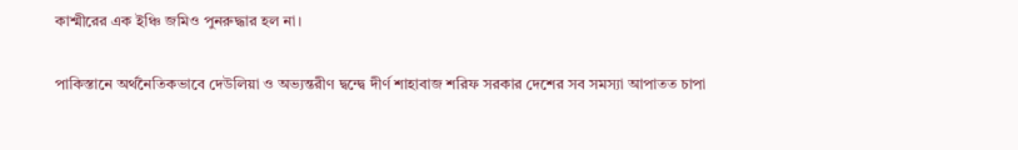কাশ্মীরের এক ইঞ্চি জমিও পুনরুদ্ধার হল না।

পাকিস্তানে অর্থনৈতিকভাবে দেউলিয়া ও অভ্যন্তরীণ দ্বন্দ্বে দীর্ণ শাহাবাজ শরিফ সরকার দেশের সব সমস্যা আপাতত চাপা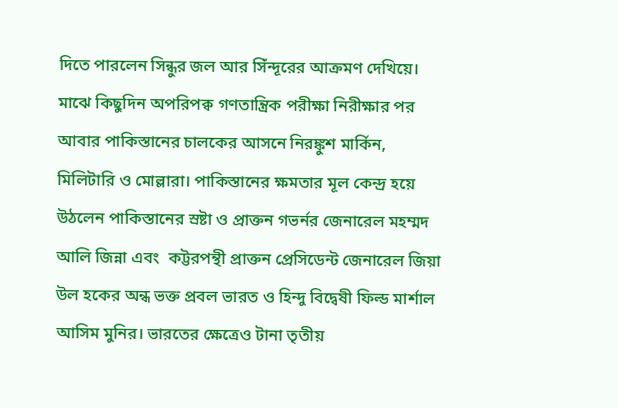দিতে পারলেন সিন্ধুর জল আর সিঁন্দূরের আক্রমণ দেখিয়ে। মাঝে কিছুদিন অপরিপক্ব গণতান্ত্রিক পরীক্ষা নিরীক্ষার পর আবার পাকিস্তানের চালকের আসনে নিরঙ্কুশ মার্কিন, মিলিটারি ও মোল্লারা। পাকিস্তানের ক্ষমতার মূল কেন্দ্র হয়ে উঠলেন পাকিস্তানের স্রষ্টা ও প্রাক্তন গভর্নর জেনারেল মহম্মদ আলি জিন্না এবং  কট্টরপন্থী প্রাক্তন প্রেসিডেন্ট জেনারেল জিয়া উল হকের অন্ধ ভক্ত প্রবল ভারত ও হিন্দু বিদ্বেষী ফিল্ড মার্শাল আসিম মুনির। ভারতের ক্ষেত্রেও টানা তৃতীয়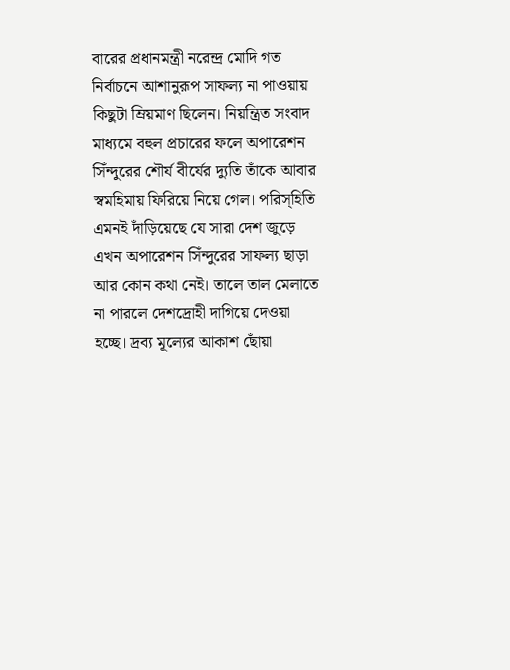বারের প্রধানমন্ত্রী নরেন্দ্র মোদি গত নির্বাচনে আশানুরূপ সাফল্য না পাওয়ায় কিছুটা ম্রিয়মাণ ছিলেন। নিয়ন্ত্রিত সংবাদ মাধ্যমে বহুল প্রচারের ফলে অপারেশন সিঁন্দুরের শৌর্য বীর্যের দ্যুতি তাঁকে আবার স্বমহিমায় ফিরিয়ে নিয়ে গেল। পরিস্হিতি এমনই দাঁড়িয়েছে যে সারা দেশ জুড়ে এখন অপারেশন সিঁন্দুরের সাফল্য ছাড়া আর কোন কথা নেই। তালে তাল মেলাতে না পারলে দেশদ্রোহী দাগিয়ে দেওয়া হচ্ছে। দ্রব্য মূল্যের আকাশ ছোঁয়া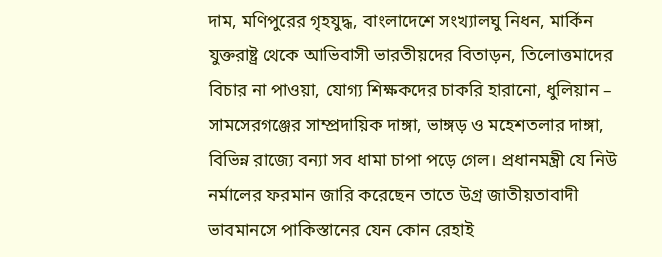দাম, মণিপুরের গৃহযুদ্ধ, বাংলাদেশে সংখ্যালঘু নিধন, মার্কিন যুক্তরাষ্ট্র থেকে আভিবাসী ভারতীয়দের বিতাড়ন, তিলোত্তমাদের বিচার না পাওয়া, যোগ্য শিক্ষকদের চাকরি হারানো, ধুলিয়ান – সামসেরগঞ্জের সাম্প্রদায়িক দাঙ্গা, ভাঙ্গড় ও মহেশতলার দাঙ্গা, বিভিন্ন রাজ্যে বন্যা সব ধামা চাপা পড়ে গেল। প্রধানমন্ত্রী যে নিউ নর্মালের ফরমান জারি করেছেন তাতে উগ্র জাতীয়তাবাদী ভাবমানসে পাকিস্তানের যেন কোন রেহাই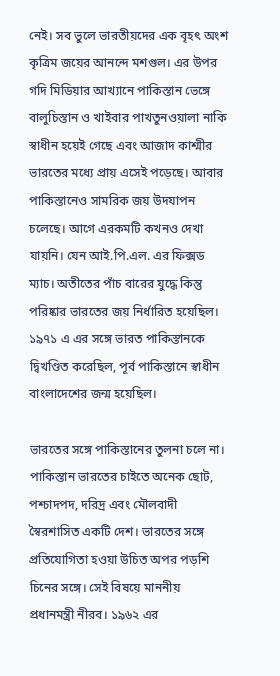নেই। সব ভুলে ভারতীয়দের এক বৃহৎ অংশ কৃত্রিম জয়ের আনন্দে মশগুল। এর উপর গদি মিডিয়ার আখ্যানে পাকিস্তান ভেঙ্গে বালুচিস্তান ও খাইবার পাখতুনওয়ালা নাকি স্বাধীন হয়েই গেছে এবং আজাদ কাশ্মীর ভারতের মধ্যে প্রায় এসেই পড়েছে। আবার পাকিস্তানেও সামরিক জয় উদযাপন চলেছে। আগে এরকমটি কখনও দেখা যায়নি। যেন আই.পি.এল. এর ফিক্সড ম্যাচ। অতীতের পাঁচ বারের যুদ্ধে কিন্তু পরিষ্কার ভারতের জয় নির্ধারিত হয়েছিল। ১৯৭১ এ এর সঙ্গে ভারত পাকিস্তানকে দ্বিখণ্ডিত করেছিল, পূর্ব পাকিস্তানে স্বাধীন বাংলাদেশের জন্ম হয়েছিল।

ভারতের সঙ্গে পাকিস্তানের তুলনা চলে না। পাকিস্তান ভারতের চাইতে অনেক ছোট, পশ্চাদপদ, দরিদ্র এবং মৌলবাদী স্বৈরশাসিত একটি দেশ। ভারতের সঙ্গে প্রতিযোগিতা হওয়া উচিত অপর পড়শি চিনের সঙ্গে। সেই বিষয়ে মাননীয় প্রধানমন্ত্রী নীরব। ১৯৬২ এর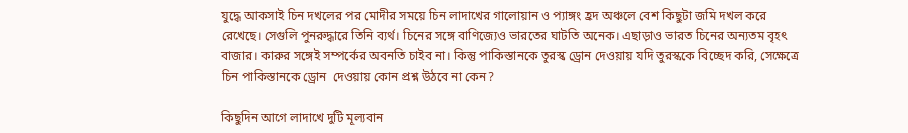যুদ্ধে আকসাই চিন দখলের পর মোদীর সময়ে চিন লাদাখের গালোয়ান ও প্যাঙ্গং হ্রদ অঞ্চলে বেশ কিছুটা জমি দখল করে রেখেছে। সেগুলি পুনরুদ্ধারে তিনি ব্যর্থ। চিনের সঙ্গে বাণিজ্যেও ভারতের ঘাটতি অনেক। এছাড়াও ভারত চিনের অন্যতম বৃহৎ বাজার। কারুর সঙ্গেই সম্পর্কের অবনতি চাইব না। কিন্তু পাকিস্তানকে তুরস্ক ড্রোন দেওয়ায় যদি তুরস্ককে বিচ্ছেদ করি, সেক্ষেত্রে চিন পাকিস্তানকে ড্রোন  দেওয়ায় কোন প্রশ্ন উঠবে না কেন?

কিছুদিন আগে লাদাখে দুটি মূল্যবান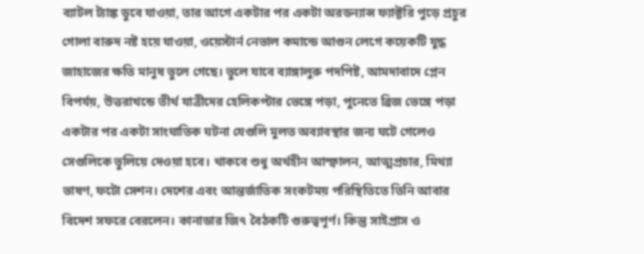ব্যাটল ট্যাঙ্ক ডুবে যাওয়া, তার আগে একটার পর একটা অরডন্যান্স ফ্যাক্টরি পুড়ে প্রচুর গোলা বারুদ নষ্ট হয়ে যাওয়া, ওয়েস্টার্ন নেভাল কমান্ডে আগুন লেগে কয়েকটি যুদ্ধ জাহাজের ক্ষতি মানুষ ভুলে গেছে। ভুলে যাবে ব্যাঙ্গালুরু পদপিষ্ট, আমদাবাদে প্লেন বিপর্যয়, উত্তরাখন্ডে তীর্থ যাত্রীদের হেলিকপ্টার ভেঙ্গে পড়া, পুনেতে ব্রিজ ভেঙ্গে পড়া একটার পর একটা সাংঘাতিক ঘটনা যেগুলি মুলত অব্যাবস্থার জন্য ঘটে গেলেও সেগুলিকে ভুলিয়ে দেওয়া হবে। থাকবে শুধু অর্থহীন আস্ফালন, আত্মপ্রচার, মিথ্যা ভাষণ, ফটো সেশন। দেশের এবং আন্তর্জাতিক সংকটময় পরিস্থিতিতে তিনি আবার বিদেশ সফরে বেরলেন। কানাডার জি৭ বৈঠকটি গুরুত্বপূর্ণ। কিন্তু সাইপ্রাস ও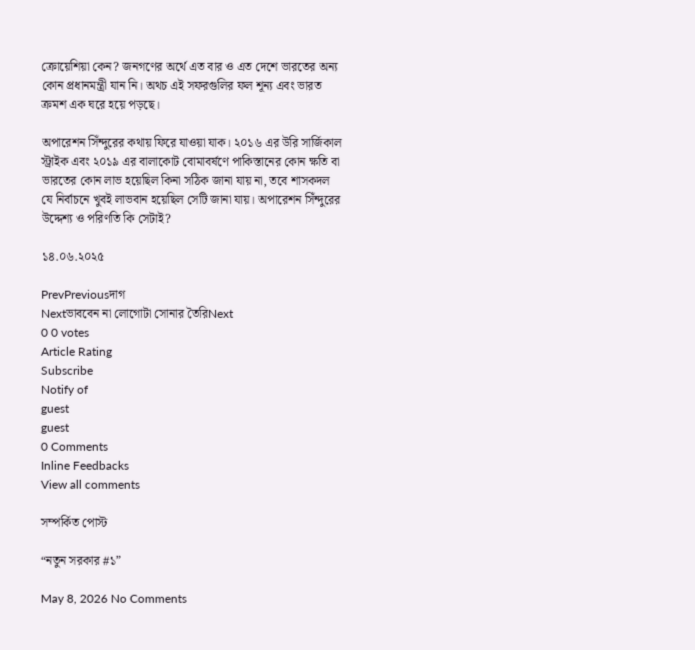ক্রোয়েশিয়া কেন? জনগণের অর্থে এত বার ও এত দেশে ভারতের অন্য কোন প্রধানমন্ত্রী যান নি। অথচ এই সফরগুলির ফল শূন্য এবং ভারত ক্রমশ এক ঘরে হয়ে পড়ছে।

অপারেশন সিঁন্দুরের কথায় ফিরে যাওয়া যাক। ২০১৬ এর উরি সার্জিকাল স্ট্রাইক এবং ২০১৯ এর বালাকোট বোমাবর্ষণে পাকিস্তানের কোন ক্ষতি বা ভারতের কোন লাভ হয়েছিল কিনা সঠিক জানা যায় না, তবে শাসকদল যে নির্বাচনে খুবই লাভবান হয়েছিল সেটি জানা যায়। অপারেশন সিঁন্দুরের উদ্দেশ্য ও পরিণতি কি সেটাই?

১৪.০৬.২০২৫

PrevPreviousদাগ
Nextভাববেন না লোগোটা সোনার তৈরিNext
0 0 votes
Article Rating
Subscribe
Notify of
guest
guest
0 Comments
Inline Feedbacks
View all comments

সম্পর্কিত পোস্ট

“নতুন সরকার #১”

May 8, 2026 No Comments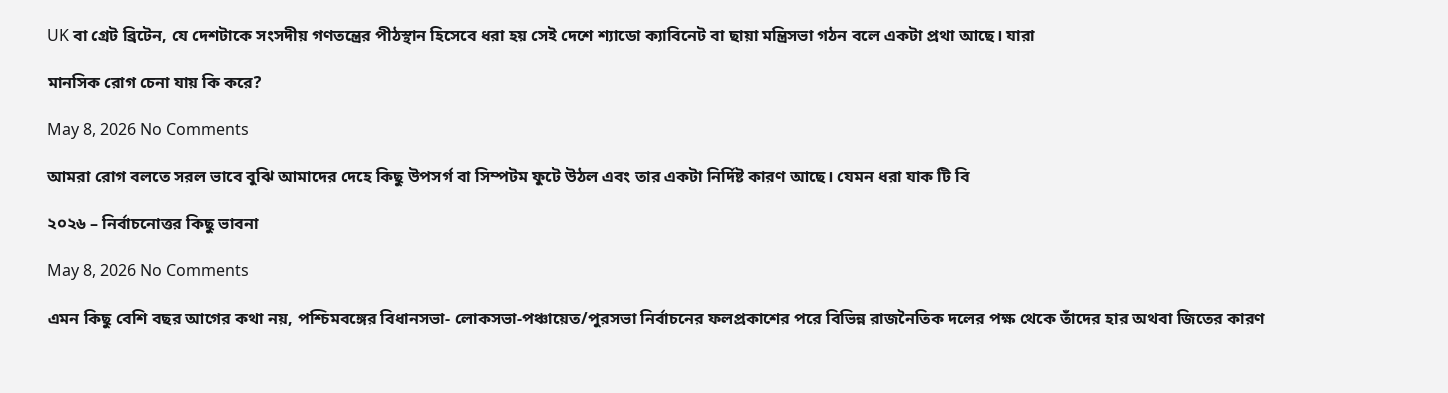UK বা গ্রেট ব্রিটেন, যে দেশটাকে সংসদীয় গণতন্ত্রের পীঠস্থান হিসেবে ধরা হয় সেই দেশে শ্যাডো ক্যাবিনেট বা ছায়া মন্ত্রিসভা গঠন বলে একটা প্রথা আছে। যারা

মানসিক রোগ চেনা যায় কি করে?

May 8, 2026 No Comments

আমরা রোগ বলতে সরল ভাবে বুঝি আমাদের দেহে কিছু উপসর্গ বা সিম্পটম ফুটে উঠল এবং তার একটা নির্দিষ্ট কারণ আছে। যেমন ধরা যাক টি বি

২০২৬ – নির্বাচনোত্তর কিছু ভাবনা

May 8, 2026 No Comments

এমন কিছু বেশি বছর আগের কথা নয়, পশ্চিমবঙ্গের বিধানসভা- লোকসভা-পঞ্চায়েত/পুরসভা নির্বাচনের ফলপ্রকাশের পরে বিভিন্ন রাজনৈতিক দলের পক্ষ থেকে তাঁদের হার অথবা জিতের কারণ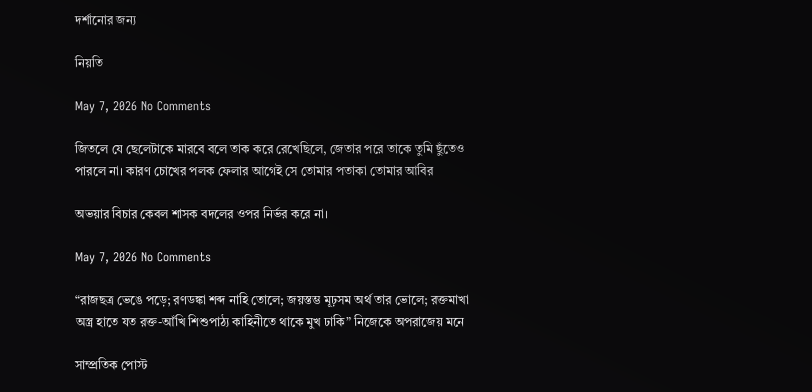দর্শানোর জন্য

নিয়তি

May 7, 2026 No Comments

জিতলে যে ছেলেটাকে মারবে বলে তাক করে রেখেছিলে, জেতার পরে তাকে তুমি ছুঁতেও পারলে না। কারণ চোখের পলক ফেলার আগেই সে তোমার পতাকা তোমার আবির

অভয়ার বিচার কেবল শাসক বদলের ওপর নির্ভর করে না।

May 7, 2026 No Comments

“রাজছত্র ভেঙে পড়ে; রণডঙ্কা শব্দ নাহি তোলে; জয়স্তম্ভ মূঢ়সম অর্থ তার ভোলে; রক্তমাখা অস্ত্র হাতে যত রক্ত-আঁখি শিশুপাঠ্য কাহিনীতে থাকে মুখ ঢাকি” নিজেকে অপরাজেয় মনে

সাম্প্রতিক পোস্ট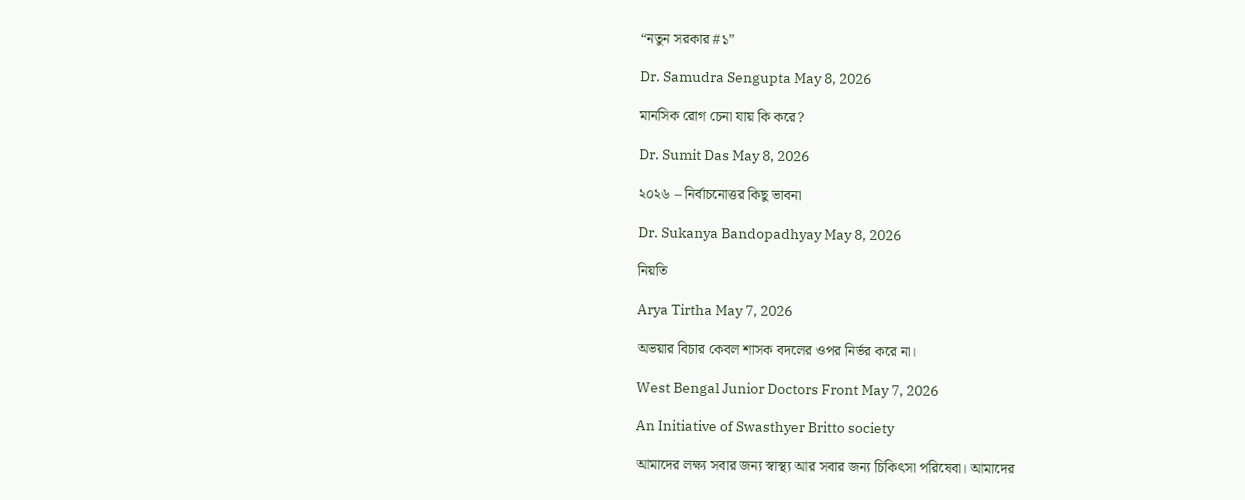“নতুন সরকার #১”

Dr. Samudra Sengupta May 8, 2026

মানসিক রোগ চেনা যায় কি করে?

Dr. Sumit Das May 8, 2026

২০২৬ – নির্বাচনোত্তর কিছু ভাবনা

Dr. Sukanya Bandopadhyay May 8, 2026

নিয়তি

Arya Tirtha May 7, 2026

অভয়ার বিচার কেবল শাসক বদলের ওপর নির্ভর করে না।

West Bengal Junior Doctors Front May 7, 2026

An Initiative of Swasthyer Britto society

আমাদের লক্ষ্য সবার জন্য স্বাস্থ্য আর সবার জন্য চিকিৎসা পরিষেবা। আমাদের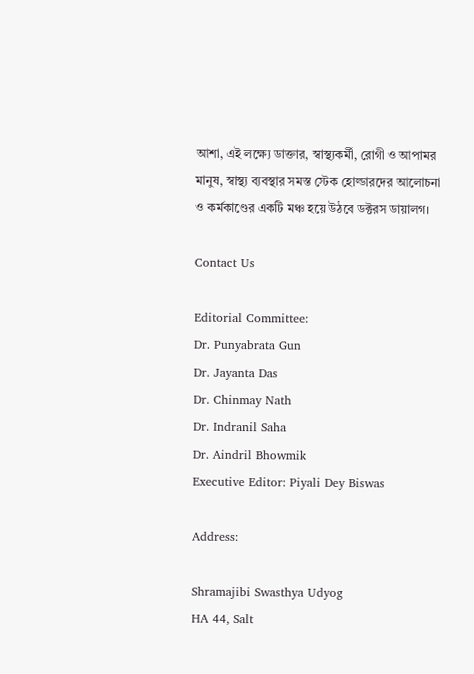আশা, এই লক্ষ্যে ডাক্তার, স্বাস্থ্যকর্মী, রোগী ও আপামর মানুষ, স্বাস্থ্য ব্যবস্থার সমস্ত স্টেক হোল্ডারদের আলোচনা ও কর্মকাণ্ডের একটি মঞ্চ হয়ে উঠবে ডক্টরস ডায়ালগ।

Contact Us

Editorial Committee:
Dr. Punyabrata Gun
Dr. Jayanta Das
Dr. Chinmay Nath
Dr. Indranil Saha
Dr. Aindril Bhowmik
Executive Editor: Piyali Dey Biswas

Address:

Shramajibi Swasthya Udyog
HA 44, Salt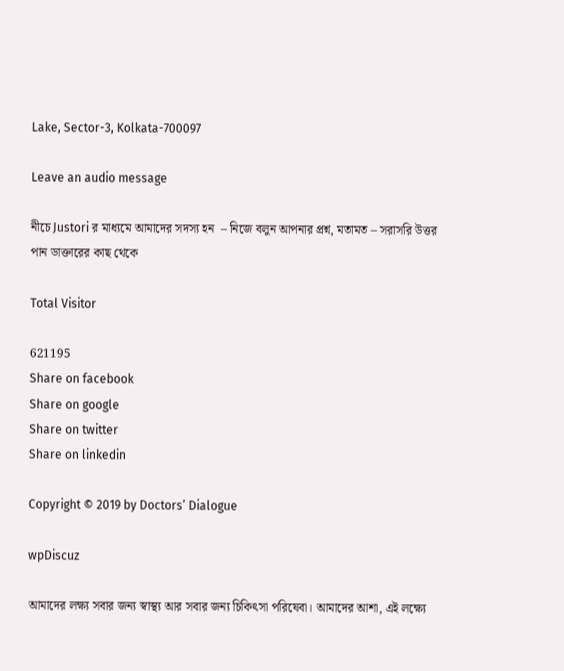Lake, Sector-3, Kolkata-700097

Leave an audio message

নীচে Justori র মাধ্যমে আমাদের সদস্য হন  – নিজে বলুন আপনার প্রশ্ন, মতামত – সরাসরি উত্তর পান ডাক্তারের কাছ থেকে

Total Visitor

621195
Share on facebook
Share on google
Share on twitter
Share on linkedin

Copyright © 2019 by Doctors’ Dialogue

wpDiscuz

আমাদের লক্ষ্য সবার জন্য স্বাস্থ্য আর সবার জন্য চিকিৎসা পরিষেবা। আমাদের আশা, এই লক্ষ্যে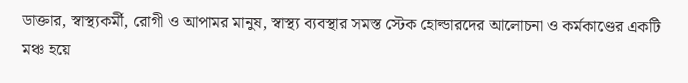ডাক্তার, স্বাস্থ্যকর্মী, রোগী ও আপামর মানুষ, স্বাস্থ্য ব্যবস্থার সমস্ত স্টেক হোল্ডারদের আলোচনা ও কর্মকাণ্ডের একটি মঞ্চ হয়ে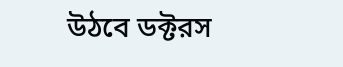উঠবে ডক্টরস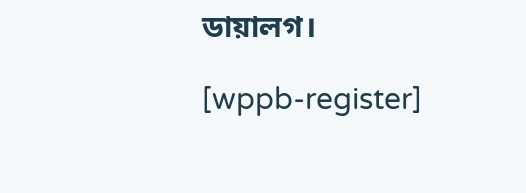ডায়ালগ।

[wppb-register]